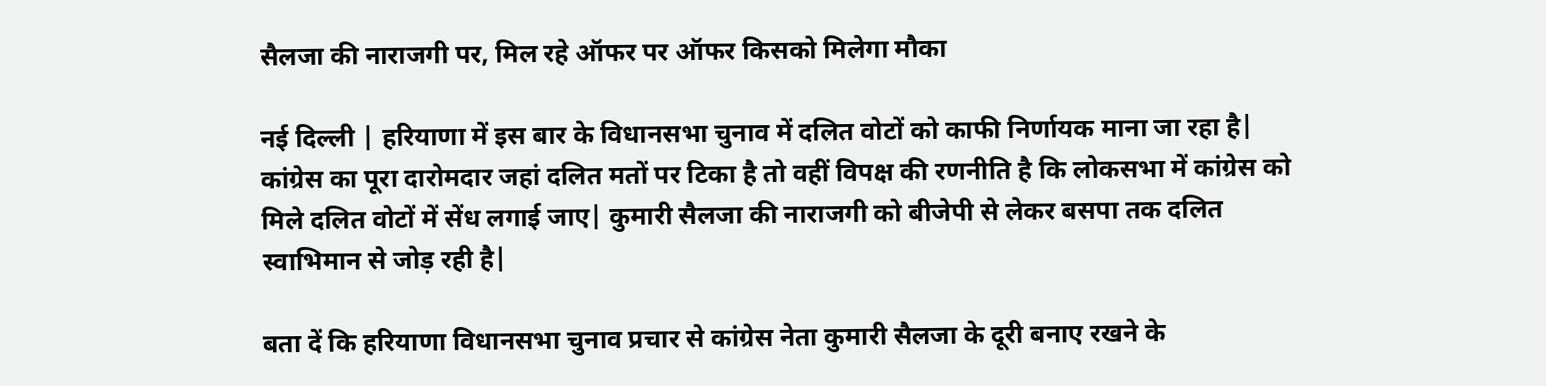सैलजा की नाराजगी पर, मिल रहे ऑफर पर ऑफर किसको मिलेगा मौका

नई दिल्ली | हरियाणा में इस बार के विधानसभा चुनाव में दलित वोटों को काफी निर्णायक माना जा रहा है| कांग्रेस का पूरा दारोमदार जहां दलित मतों पर टिका है तो वहीं विपक्ष की रणनीति है कि लोकसभा में कांग्रेस को मिले दलित वोटों में सेंध लगाई जाए| कुमारी सैलजा की नाराजगी को बीजेपी से लेकर बसपा तक दलित स्वाभिमान से जोड़ रही है|

बता दें कि हरियाणा विधानसभा चुनाव प्रचार से कांग्रेस नेता कुमारी सैलजा के दूरी बनाए रखने के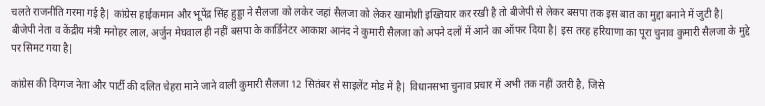चलते राजनीति गरमा गई है| कांग्रेस हाईकमान और भूपेंद्र सिंह हुड्डा ने सैलजा को लकेर जहां सैलजा को लेकर खामोशी इख्तियार कर रखी है तो बीजेपी से लेकर बसपा तक इस बात का मुद्दा बनाने में जुटी है| बीजेपी नेता व केंद्रीय मंत्री मनोहर लाल, अर्जुन मेघवाल ही नहीं बसपा के कार्डिनेटर आकाश आनंद ने कुमारी सैलजा को अपने दलों में आने का ऑफर दिया है| इस तरह हरियाणा का पूरा चुनाव कुमारी सैलजा के मुद्दे पर सिमट गया है|

कांग्रेस की दिग्गज नेता और पार्टी की दलित चेहरा माने जाने वाली कुमारी सैलजा 12 सितंबर से साइलेंट मोड में है| विधानसभा चुनाव प्रचार में अभी तक नहीं उतरी है, जिसे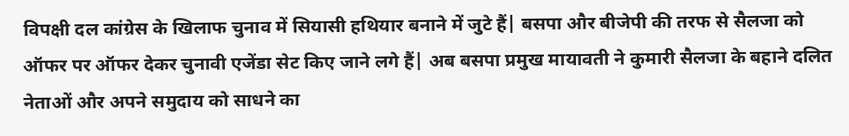विपक्षी दल कांग्रेस के खिलाफ चुनाव में सियासी हथियार बनाने में जुटे हैं| बसपा और बीजेपी की तरफ से सैलजा को ऑफर पर ऑफर देकर चुनावी एजेंडा सेट किए जाने लगे हैं| अब बसपा प्रमुख मायावती ने कुमारी सैलजा के बहाने दलित नेताओं और अपने समुदाय को साधने का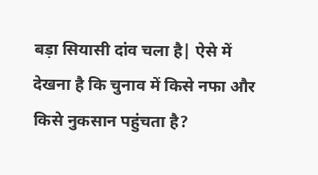बड़ा सियासी दांव चला है| ऐसे में देखना है कि चुनाव में किसे नफा और किसे नुकसान पहुंचता है?